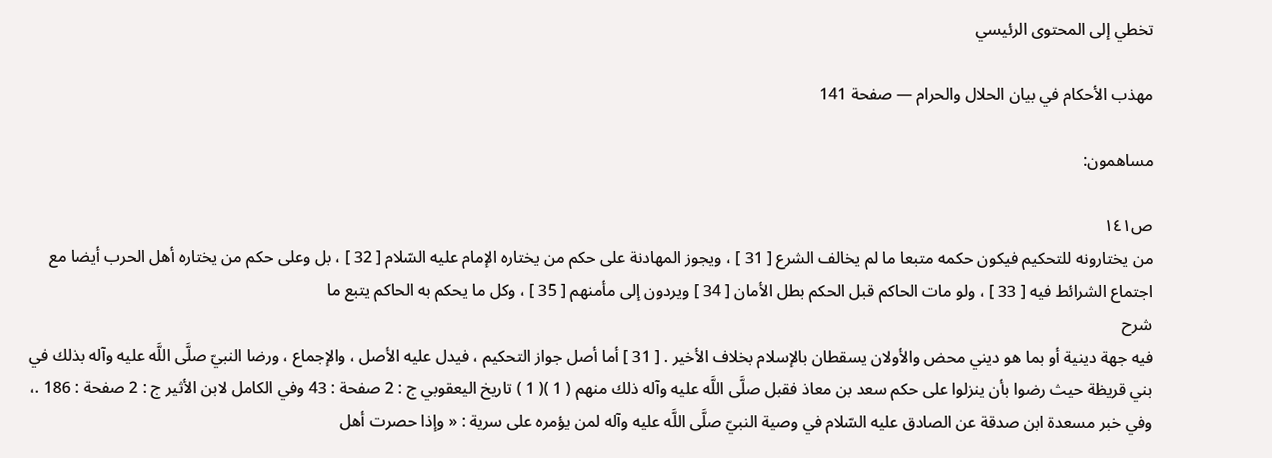تخطي إلى المحتوى الرئيسي

مهذب الأحكام في بيان الحلال والحرام — صفحة 141

مساهمون:

ص١٤١
من يختارونه للتحكيم فيكون حكمه متبعا ما لم يخالف الشرع [ 31 ] ، ويجوز المهادنة على حكم من يختاره الإمام عليه السّلام [ 32 ] ، بل وعلى حكم من يختاره أهل الحرب أيضا مع اجتماع الشرائط فيه [ 33 ] ، ولو مات الحاكم قبل الحكم بطل الأمان [ 34 ] ويردون إلى مأمنهم [ 35 ] ، وكل ما يحكم به الحاكم يتبع ما
شرح
فيه جهة دينية أو بما هو ديني محض والأولان يسقطان بالإسلام بخلاف الأخير . [ 31 ] أما أصل جواز التحكيم ، فيدل عليه الأصل ، والإجماع ، ورضا النبيّ صلَّى اللَّه عليه وآله بذلك في بني قريظة حيث رضوا بأن ينزلوا على حكم سعد بن معاذ فقبل صلَّى اللَّه عليه وآله ذلك منهم ( 1 )( 1 ) تاريخ اليعقوبي ج : 2 صفحة : 43 وفي الكامل لابن الأثير ج : 2 صفحة : 186 .، وفي خبر مسعدة ابن صدقة عن الصادق عليه السّلام في وصية النبيّ صلَّى اللَّه عليه وآله لمن يؤمره على سرية : « وإذا حصرت أهل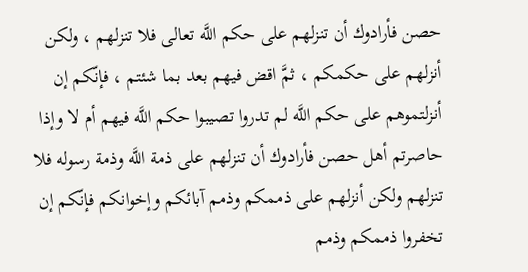حصن فأرادوك أن تنزلهم على حكم اللَّه تعالى فلا تنزلهم ، ولكن أنزلهم على حكمكم ، ثمَّ اقض فيهم بعد بما شئتم ، فإنّكم إن أنزلتموهم على حكم اللَّه لم تدروا تصيبوا حكم اللَّه فيهم أم لا وإذا حاصرتم أهل حصن فأرادوك أن تنزلهم على ذمة اللَّه وذمة رسوله فلا تنزلهم ولكن أنزلهم على ذممكم وذمم آبائكم وإخوانكم فإنّكم إن تخفروا ذممكم وذمم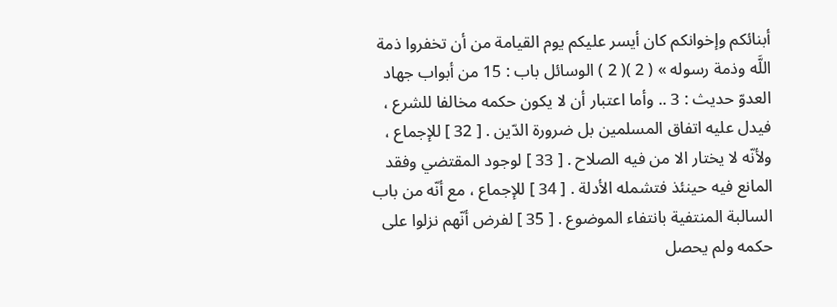أبنائكم وإخوانكم كان أيسر عليكم يوم القيامة من أن تخفروا ذمة اللَّه وذمة رسوله » ( 2 )( 2 ) الوسائل باب : 15 من أبواب جهاد العدوّ حديث : 3 .. وأما اعتبار أن لا يكون حكمه مخالفا للشرع ، فيدل عليه اتفاق المسلمين بل ضرورة الدّين . [ 32 ] للإجماع ، ولأنّه لا يختار الا من فيه الصلاح . [ 33 ] لوجود المقتضي وفقد المانع فيه حينئذ فتشمله الأدلة . [ 34 ] للإجماع ، مع أنّه من باب السالبة المنتفية بانتفاء الموضوع . [ 35 ] لفرض أنّهم نزلوا على حكمه ولم يحصل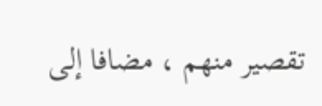تقصير منهم ، مضافا إلى